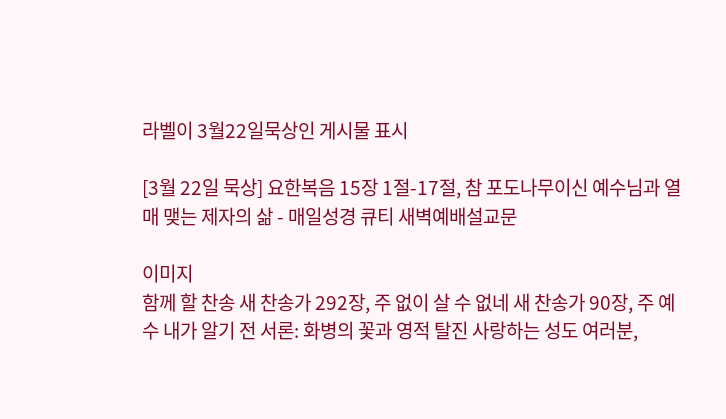라벨이 3월22일묵상인 게시물 표시

[3월 22일 묵상] 요한복음 15장 1절-17절, 참 포도나무이신 예수님과 열매 맺는 제자의 삶 - 매일성경 큐티 새벽예배설교문

이미지
함께 할 찬송 새 찬송가 292장, 주 없이 살 수 없네 새 찬송가 90장, 주 예수 내가 알기 전 서론: 화병의 꽃과 영적 탈진 사랑하는 성도 여러분,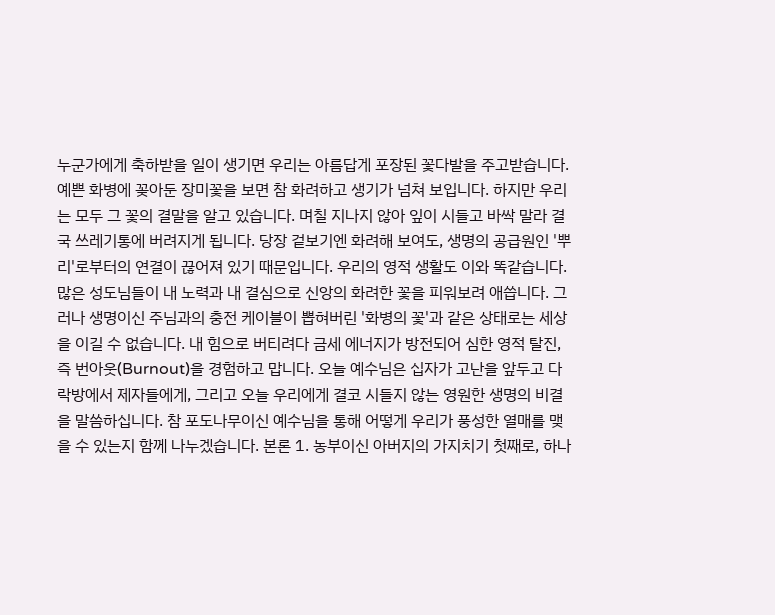누군가에게 축하받을 일이 생기면 우리는 아름답게 포장된 꽃다발을 주고받습니다. 예쁜 화병에 꽂아둔 장미꽃을 보면 참 화려하고 생기가 넘쳐 보입니다. 하지만 우리는 모두 그 꽃의 결말을 알고 있습니다. 며칠 지나지 않아 잎이 시들고 바싹 말라 결국 쓰레기통에 버려지게 됩니다. 당장 겉보기엔 화려해 보여도, 생명의 공급원인 '뿌리'로부터의 연결이 끊어져 있기 때문입니다. 우리의 영적 생활도 이와 똑같습니다. 많은 성도님들이 내 노력과 내 결심으로 신앙의 화려한 꽃을 피워보려 애씁니다. 그러나 생명이신 주님과의 충전 케이블이 뽑혀버린 '화병의 꽃'과 같은 상태로는 세상을 이길 수 없습니다. 내 힘으로 버티려다 금세 에너지가 방전되어 심한 영적 탈진, 즉 번아웃(Burnout)을 경험하고 맙니다. 오늘 예수님은 십자가 고난을 앞두고 다락방에서 제자들에게, 그리고 오늘 우리에게 결코 시들지 않는 영원한 생명의 비결을 말씀하십니다. 참 포도나무이신 예수님을 통해 어떻게 우리가 풍성한 열매를 맺을 수 있는지 함께 나누겠습니다. 본론 1. 농부이신 아버지의 가지치기 첫째로, 하나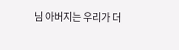님 아버지는 우리가 더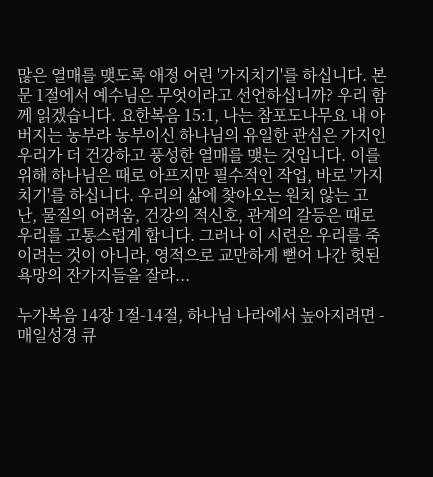많은 열매를 맺도록 애정 어린 '가지치기'를 하십니다. 본문 1절에서 예수님은 무엇이라고 선언하십니까? 우리 함께 읽겠습니다. 요한복음 15:1, 나는 참포도나무요 내 아버지는 농부라 농부이신 하나님의 유일한 관심은 가지인 우리가 더 건강하고 풍성한 열매를 맺는 것입니다. 이를 위해 하나님은 때로 아프지만 필수적인 작업, 바로 '가지치기'를 하십니다. 우리의 삶에 찾아오는 원치 않는 고난, 물질의 어려움, 건강의 적신호, 관계의 갈등은 때로 우리를 고통스럽게 합니다. 그러나 이 시련은 우리를 죽이려는 것이 아니라, 영적으로 교만하게 뻗어 나간 헛된 욕망의 잔가지들을 잘라...

누가복음 14장 1절-14절, 하나님 나라에서 높아지려면 - 매일성경 큐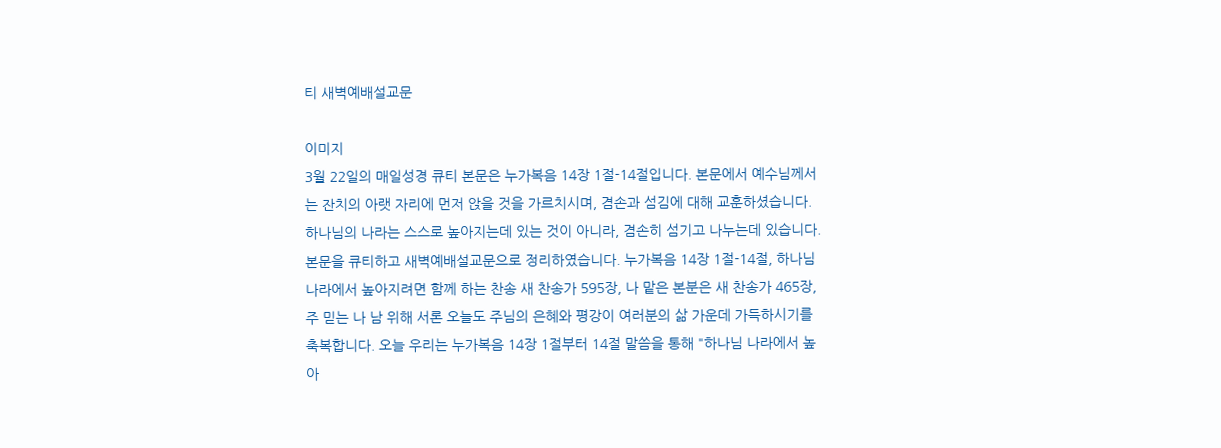티 새벽예배설교문

이미지
3월 22일의 매일성경 큐티 본문은 누가복음 14장 1절-14절입니다. 본문에서 예수님께서는 잔치의 아랫 자리에 먼저 앉을 것을 가르치시며, 겸손과 섬김에 대해 교훈하셨습니다. 하나님의 나라는 스스로 높아지는데 있는 것이 아니라, 겸손히 섬기고 나누는데 있습니다. 본문을 큐티하고 새벽예배설교문으로 정리하였습니다. 누가복음 14장 1절-14절, 하나님 나라에서 높아지려면 함께 하는 찬송 새 찬송가 595장, 나 맡은 본분은 새 찬송가 465장, 주 믿는 나 남 위해 서론 오늘도 주님의 은혜와 평강이 여러분의 삶 가운데 가득하시기를 축복합니다. 오늘 우리는 누가복음 14장 1절부터 14절 말씀을 통해 "하나님 나라에서 높아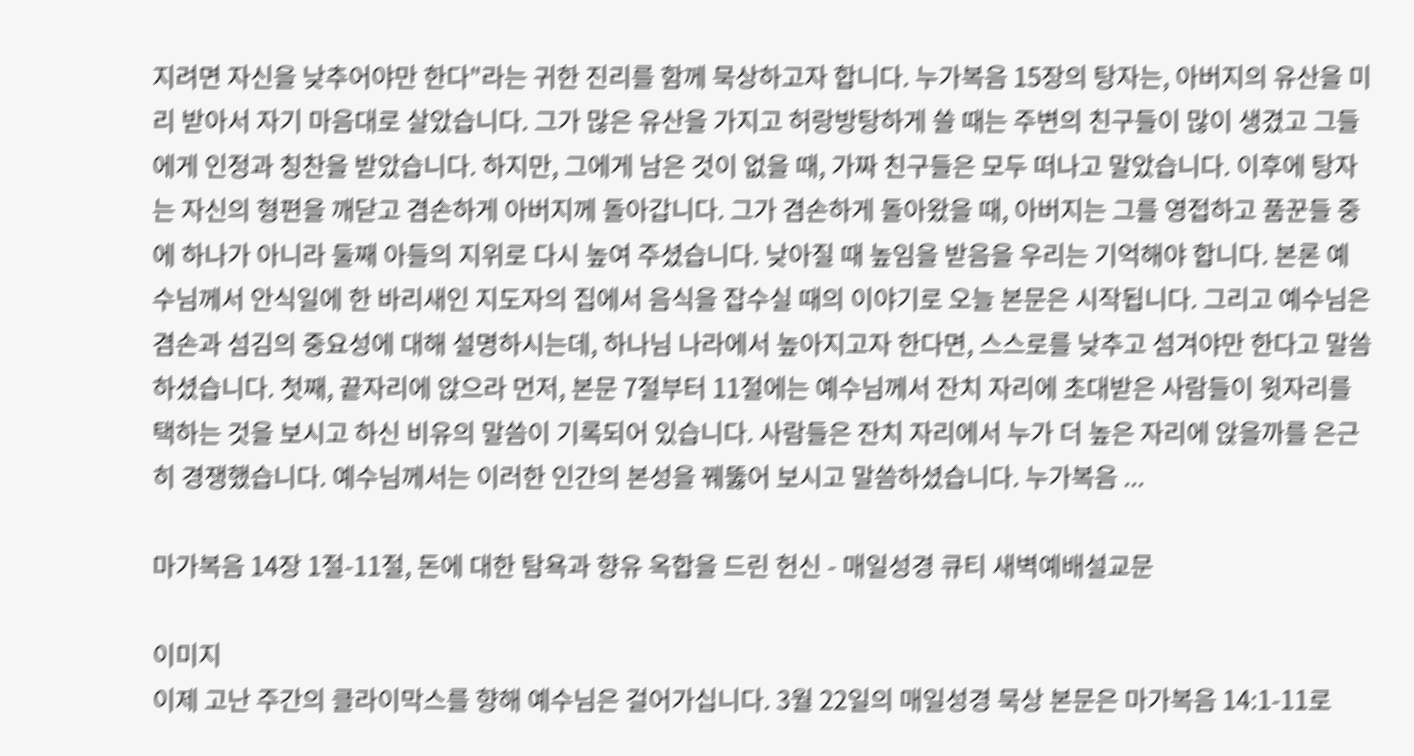지려면 자신을 낮추어야만 한다"라는 귀한 진리를 함께 묵상하고자 합니다. 누가복음 15장의 탕자는, 아버지의 유산을 미리 받아서 자기 마음대로 살았습니다. 그가 많은 유산을 가지고 허랑방탕하게 쓸 때는 주변의 친구들이 많이 생겼고 그들에게 인정과 칭찬을 받았습니다. 하지만, 그에게 남은 것이 없을 때, 가짜 친구들은 모두 떠나고 말았습니다. 이후에 탕자는 자신의 형편을 깨닫고 겸손하게 아버지께 돌아갑니다. 그가 겸손하게 돌아왔을 때, 아버지는 그를 영접하고 품꾼들 중에 하나가 아니라 둘째 아들의 지위로 다시 높여 주셨습니다. 낮아질 때 높임을 받음을 우리는 기억해야 합니다. 본론 예수님께서 안식일에 한 바리새인 지도자의 집에서 음식을 잡수실 때의 이야기로 오늘 본문은 시작됩니다. 그리고 예수님은 겸손과 섬김의 중요성에 대해 설명하시는데, 하나님 나라에서 높아지고자 한다면, 스스로를 낮추고 섬겨야만 한다고 말씀하셨습니다. 첫째, 끝자리에 앉으라 먼저, 본문 7절부터 11절에는 예수님께서 잔치 자리에 초대받은 사람들이 윗자리를 택하는 것을 보시고 하신 비유의 말씀이 기록되어 있습니다. 사람들은 잔치 자리에서 누가 더 높은 자리에 앉을까를 은근히 경쟁했습니다. 예수님께서는 이러한 인간의 본성을 꿰뚫어 보시고 말씀하셨습니다. 누가복음 ...

마가복음 14장 1절-11절, 돈에 대한 탐욕과 향유 옥합을 드린 헌신 - 매일성경 큐티 새벽예배설교문

이미지
이제 고난 주간의 클라이막스를 향해 예수님은 걸어가십니다. 3월 22일의 매일성경 묵상 본문은 마가복음 14:1-11로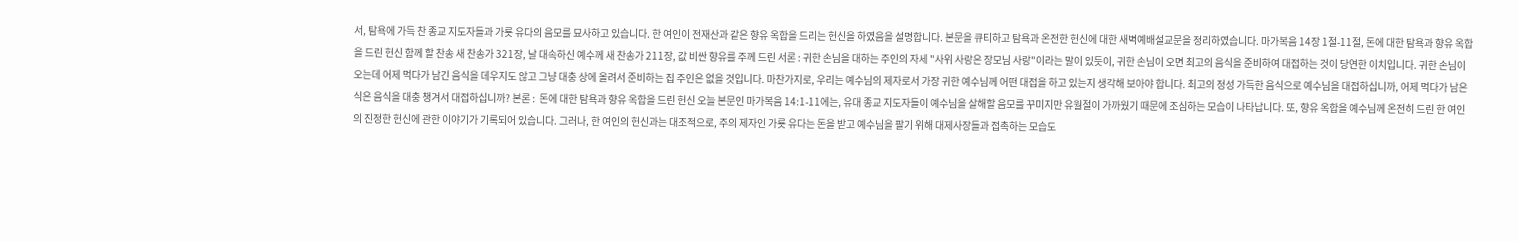서, 탐욕에 가득 찬 종교 지도자들과 가룟 유다의 음모를 묘사하고 있습니다. 한 여인이 전재산과 같은 향유 옥합을 드리는 헌신을 하였음을 설명합니다. 본문을 큐티하고 탐욕과 온전한 헌신에 대한 새벽예배설교문을 정리하였습니다. 마가복음 14장 1절-11절, 돈에 대한 탐욕과 향유 옥합을 드린 헌신 함께 할 찬송 새 찬송가 321장, 날 대속하신 예수께 새 찬송가 211장, 값 비싼 향유를 주께 드린 서론 : 귀한 손님을 대하는 주인의 자세 "사위 사랑은 장모님 사랑"이라는 말이 있듯이, 귀한 손님이 오면 최고의 음식을 준비하여 대접하는 것이 당연한 이치입니다. 귀한 손님이 오는데 어제 먹다가 남긴 음식을 데우지도 않고 그냥 대충 상에 올려서 준비하는 집 주인은 없을 것입니다. 마찬가지로, 우리는 예수님의 제자로서 가장 귀한 예수님께 어떤 대접을 하고 있는지 생각해 보아야 합니다. 최고의 정성 가득한 음식으로 예수님을 대접하십니까, 어제 먹다가 남은 식은 음식을 대충 챙겨서 대접하십니까? 본론 :  돈에 대한 탐욕과 향유 옥합을 드린 헌신 오늘 본문인 마가복음 14:1-11에는, 유대 종교 지도자들이 예수님을 살해할 음모를 꾸미지만 유월절이 가까웠기 때문에 조심하는 모습이 나타납니다. 또, 향유 옥합을 예수님께 온전히 드린 한 여인의 진정한 헌신에 관한 이야기가 기록되어 있습니다. 그러나, 한 여인의 헌신과는 대조적으로, 주의 제자인 가룟 유다는 돈을 받고 예수님을 팔기 위해 대제사장들과 접촉하는 모습도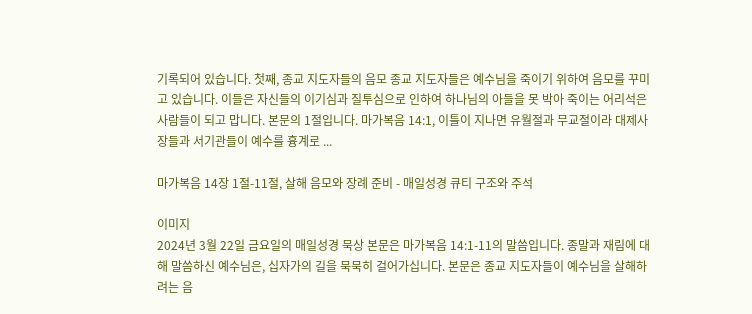기록되어 있습니다. 첫째, 종교 지도자들의 음모 종교 지도자들은 예수님을 죽이기 위하여 음모를 꾸미고 있습니다. 이들은 자신들의 이기심과 질투심으로 인하여 하나님의 아들을 못 박아 죽이는 어리석은 사람들이 되고 맙니다. 본문의 1절입니다. 마가복음 14:1, 이틀이 지나면 유월절과 무교절이라 대제사장들과 서기관들이 예수를 흉계로 ...

마가복음 14장 1절-11절, 살해 음모와 장례 준비 - 매일성경 큐티 구조와 주석

이미지
2024년 3월 22일 금요일의 매일성경 묵상 본문은 마가복음 14:1-11의 말씀입니다. 종말과 재림에 대해 말씀하신 예수님은, 십자가의 길을 묵묵히 걸어가십니다. 본문은 종교 지도자들이 예수님을 살해하려는 음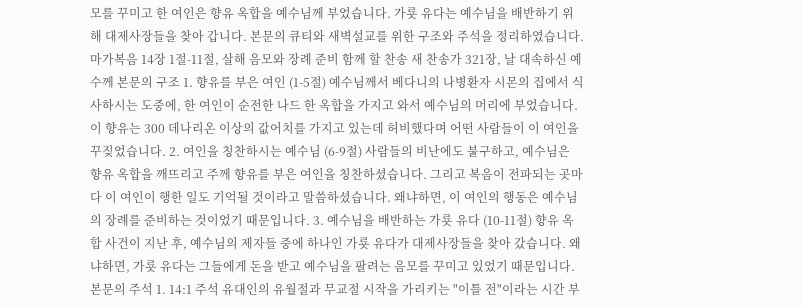모를 꾸미고 한 여인은 향유 옥합을 예수님께 부었습니다. 가룟 유다는 예수님을 배반하기 위해 대제사장들을 찾아 갑니다. 본문의 큐티와 새벽설교를 위한 구조와 주석을 정리하였습니다. 마가복음 14장 1절-11절, 살해 음모와 장례 준비 함께 할 찬송 새 찬송가 321장, 날 대속하신 예수께 본문의 구조 1. 향유를 부은 여인 (1-5절) 예수님께서 베다니의 나병환자 시몬의 집에서 식사하시는 도중에, 한 여인이 순전한 나드 한 옥합을 가지고 와서 예수님의 머리에 부었습니다. 이 향유는 300 데나리온 이상의 값어치를 가지고 있는데 허비했다며 어떤 사람들이 이 여인을 꾸짖었습니다. 2. 여인을 칭찬하시는 예수님 (6-9절) 사람들의 비난에도 불구하고, 예수님은 향유 옥합을 깨뜨리고 주께 향유를 부은 여인을 칭찬하셨습니다. 그리고 복음이 전파되는 곳마다 이 여인이 행한 일도 기억될 것이라고 말씀하셨습니다. 왜냐하면, 이 여인의 행동은 예수님의 장례를 준비하는 것이었기 때문입니다. 3. 예수님을 배반하는 가룟 유다 (10-11절) 향유 옥합 사건이 지난 후, 예수님의 제자들 중에 하나인 가룟 유다가 대제사장들을 찾아 갔습니다. 왜냐하면, 가룟 유다는 그들에게 돈을 받고 예수님을 팔려는 음모를 꾸미고 있었기 때문입니다. 본문의 주석 1. 14:1 주석 유대인의 유월절과 무교절 시작을 가리키는 "이틀 전"이라는 시간 부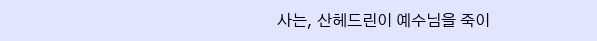사는, 산헤드린이 예수님을 죽이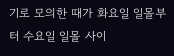기로 모의한 때가 화요일 일몰부터 수요일 일몰 사이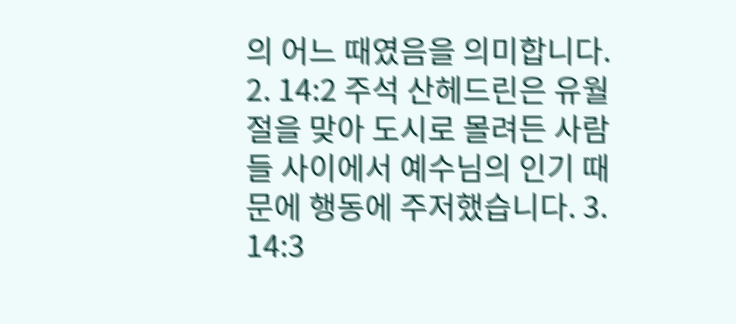의 어느 때였음을 의미합니다. 2. 14:2 주석 산헤드린은 유월절을 맞아 도시로 몰려든 사람들 사이에서 예수님의 인기 때문에 행동에 주저했습니다. 3. 14:3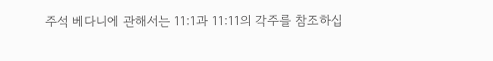주석 베다니에 관해서는 11:1과 11:11의 각주를 참조하십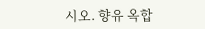시오. 향유 옥합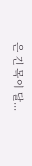은 긴 목이 달...